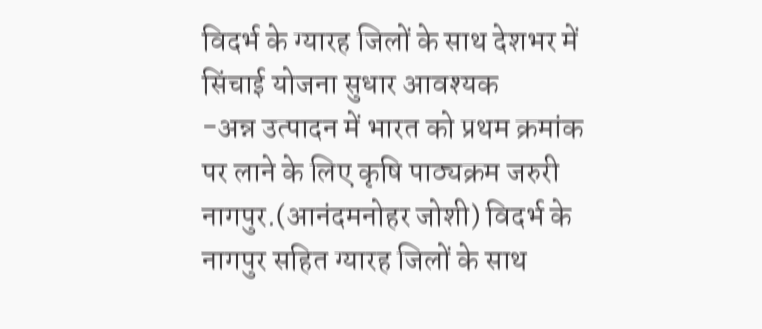विदर्भ के ग्यारह जिलों के साथ देशभर में सिंचाई योजना सुधार आवश्यक
-अन्न उत्पादन में भारत को प्रथम क्रमांक पर लाने के लिए कृषि पाठ्यक्रम जरुरी
नागपुर.(आनंदमनोहर जोशी) विदर्भ के नागपुर सहित ग्यारह जिलों के साथ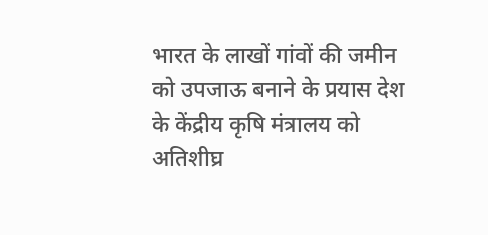भारत के लाखों गांवों की जमीन को उपजाऊ बनाने के प्रयास देश के केंद्रीय कृषि मंत्रालय को अतिशीघ्र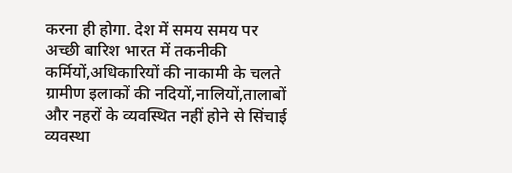करना ही होगा. देश में समय समय पर अच्छी बारिश भारत में तकनीकी कर्मियों,अधिकारियों की नाकामी के चलते ग्रामीण इलाकों की नदियों,नालियों,तालाबों और नहरों के व्यवस्थित नहीं होने से सिंचाई व्यवस्था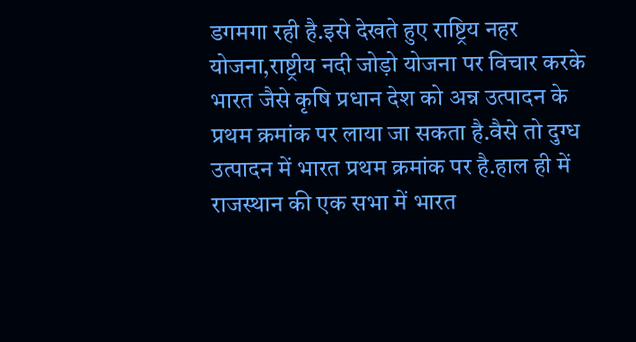डगमगा रही है.इसे देखते हुए राष्ट्रिय नहर योजना,राष्ट्रीय नदी जोड़ो योजना पर विचार करके भारत जैसे कृषि प्रधान देश को अन्न उत्पादन के प्रथम क्रमांक पर लाया जा सकता है.वैसे तो दुग्ध उत्पादन में भारत प्रथम क्रमांक पर है.हाल ही में राजस्थान की एक सभा में भारत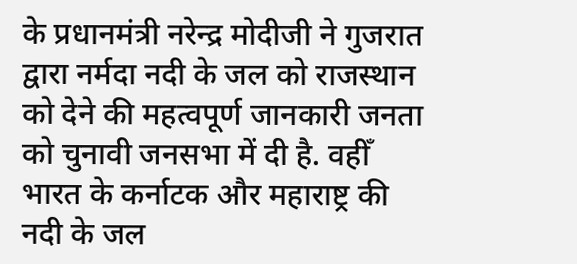के प्रधानमंत्री नरेन्द्र मोदीजी ने गुजरात द्वारा नर्मदा नदी के जल को राजस्थान को देने की महत्वपूर्ण जानकारी जनता को चुनावी जनसभा में दी है. वहीँ भारत के कर्नाटक और महाराष्ट्र की नदी के जल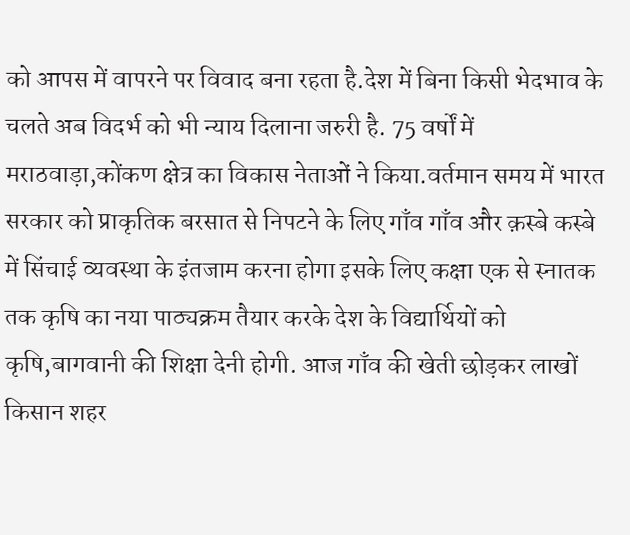को आपस में वापरने पर विवाद बना रहता है.देश में बिना किसी भेदभाव के चलते अब विदर्भ को भी न्याय दिलाना जरुरी है. 75 वर्षों में मराठवाड़ा,कोंकण क्षेत्र का विकास नेताओं ने किया.वर्तमान समय में भारत सरकार को प्राकृतिक बरसात से निपटने के लिए गाँव गाँव और क़स्बे कस्बे में सिंचाई व्यवस्था के इंतजाम करना होगा इसके लिए कक्षा एक से स्नातक तक कृषि का नया पाठ्यक्रम तैयार करके देश के विद्यार्थियों को कृषि,बागवानी की शिक्षा देनी होगी. आज गाँव की खेती छोड़कर लाखों किसान शहर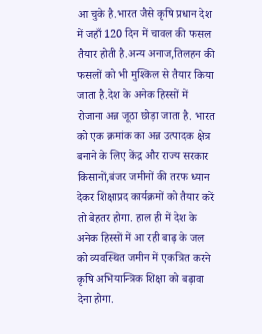आ चुके है.भारत जैसे कृषि प्रधान देश में जहाँ 120 दिन में चावल की फसल तैयार होती है.अन्य अनाज,तिलहन की फसलों को भी मुश्किल से तैयार किया जाता है.देश के अनेक हिस्सों में रोजाना अन्न जूठा छोड़ा जाता है. भारत को एक क्रमांक का अन्न उत्पादक क्षेत्र बनाने के लिए केंद्र और राज्य सरकार किसानों,बंजर जमीनों की तरफ ध्यान देकर शिक्षाप्रद कार्यक्रमों को तैयार करें तो बेहतर होगा. हाल ही में देश के अनेक हिस्सों में आ रही बाढ़ के जल को व्यवस्थित जमीन में एकत्रित करने कृषि अभियान्त्रिक शिक्षा को बढ़ावा देना होगा.